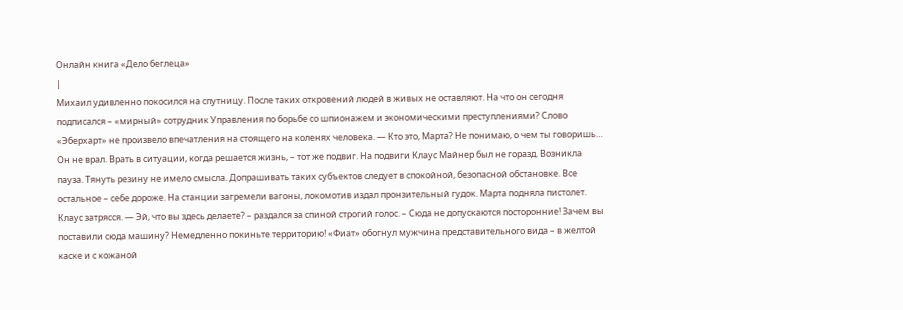Онлайн книга «Дело беглеца»
|
Михаил удивленно покосился на спутницу. После таких откровений людей в живых не оставляют. На что он сегодня подписался – «мирный» сотрудник Управления по борьбе со шпионажем и экономическими преступлениями? Слово «Эберхарт» не произвело впечатления на стоящего на коленях человека. — Кто это, Марта? Не понимаю, о чем ты говоришь… Он не врал. Врать в ситуации, когда решается жизнь, – тот же подвиг. На подвиги Клаус Майнер был не горазд. Возникла пауза. Тянуть резину не имело смысла. Допрашивать таких субъектов следует в спокойной, безопасной обстановке. Все остальное – себе дороже. На станции загремели вагоны, локомотив издал пронзительный гудок. Марта подняла пистолет. Клаус затрясся. — Эй, что вы здесь делаете? – раздался за спиной строгий голос. – Сюда не допускаются посторонние! Зачем вы поставили сюда машину? Немедленно покиньте территорию! «Фиат» обогнул мужчина представительного вида – в желтой каске и с кожаной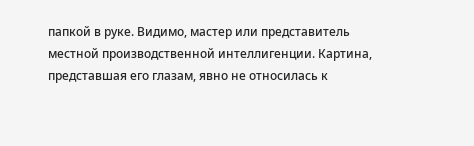папкой в руке. Видимо, мастер или представитель местной производственной интеллигенции. Картина, представшая его глазам, явно не относилась к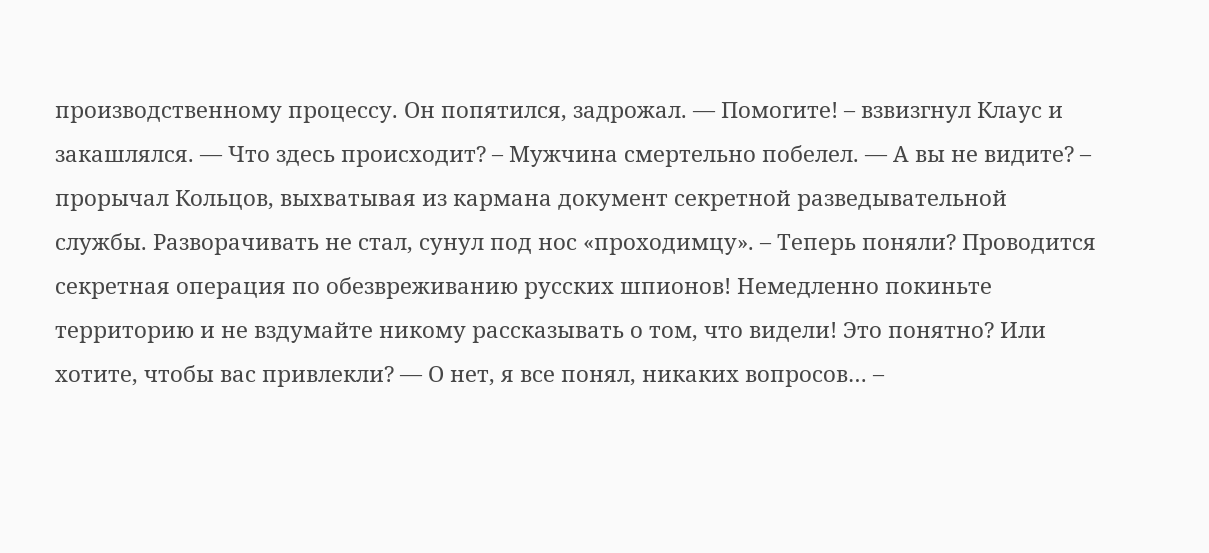производственному процессу. Он попятился, задрожал. — Помогите! – взвизгнул Клаус и закашлялся. — Что здесь происходит? – Мужчина смертельно побелел. — А вы не видите? – прорычал Кольцов, выхватывая из кармана документ секретной разведывательной службы. Разворачивать не стал, сунул под нос «проходимцу». – Теперь поняли? Проводится секретная операция по обезвреживанию русских шпионов! Немедленно покиньте территорию и не вздумайте никому рассказывать о том, что видели! Это понятно? Или хотите, чтобы вас привлекли? — О нет, я все понял, никаких вопросов… –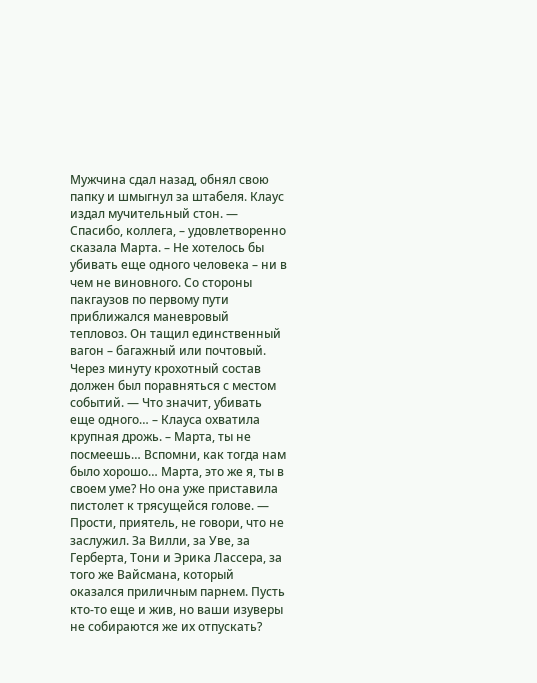Мужчина сдал назад, обнял свою папку и шмыгнул за штабеля. Клаус издал мучительный стон. — Спасибо, коллега, – удовлетворенно сказала Марта. – Не хотелось бы убивать еще одного человека – ни в чем не виновного. Со стороны пакгаузов по первому пути приближался маневровый тепловоз. Он тащил единственный вагон – багажный или почтовый. Через минуту крохотный состав должен был поравняться с местом событий. — Что значит, убивать еще одного… – Клауса охватила крупная дрожь. – Марта, ты не посмеешь… Вспомни, как тогда нам было хорошо… Марта, это же я, ты в своем уме? Но она уже приставила пистолет к трясущейся голове. — Прости, приятель, не говори, что не заслужил. За Вилли, за Уве, за Герберта, Тони и Эрика Лассера, за того же Вайсмана, который оказался приличным парнем. Пусть кто-то еще и жив, но ваши изуверы не собираются же их отпускать?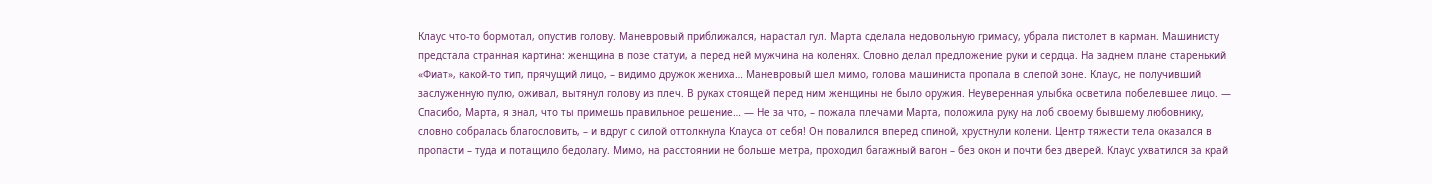Клаус что-то бормотал, опустив голову. Маневровый приближался, нарастал гул. Марта сделала недовольную гримасу, убрала пистолет в карман. Машинисту предстала странная картина: женщина в позе статуи, а перед ней мужчина на коленях. Словно делал предложение руки и сердца. На заднем плане старенький «Фиат», какой-то тип, прячущий лицо, – видимо дружок жениха… Маневровый шел мимо, голова машиниста пропала в слепой зоне. Клаус, не получивший заслуженную пулю, оживал, вытянул голову из плеч. В руках стоящей перед ним женщины не было оружия. Неуверенная улыбка осветила побелевшее лицо. — Спасибо, Марта, я знал, что ты примешь правильное решение… — Не за что, – пожала плечами Марта, положила руку на лоб своему бывшему любовнику, словно собралась благословить, – и вдруг с силой оттолкнула Клауса от себя! Он повалился вперед спиной, хрустнули колени. Центр тяжести тела оказался в пропасти – туда и потащило бедолагу. Мимо, на расстоянии не больше метра, проходил багажный вагон – без окон и почти без дверей. Клаус ухватился за край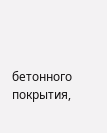бетонного покрытия,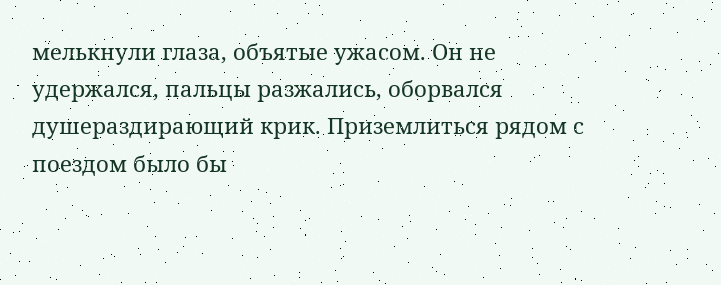мелькнули глаза, объятые ужасом. Он не удержался, пальцы разжались, оборвался душераздирающий крик. Приземлиться рядом с поездом было бы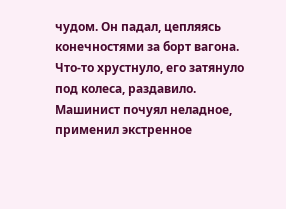чудом. Он падал, цепляясь конечностями за борт вагона. Что-то хрустнуло, его затянуло под колеса, раздавило. Машинист почуял неладное, применил экстренное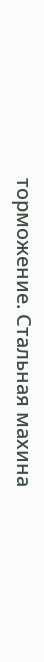торможение. Стальная махина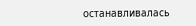останавливалась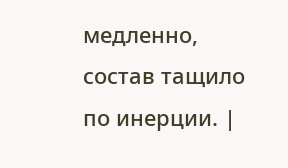медленно, состав тащило по инерции. |